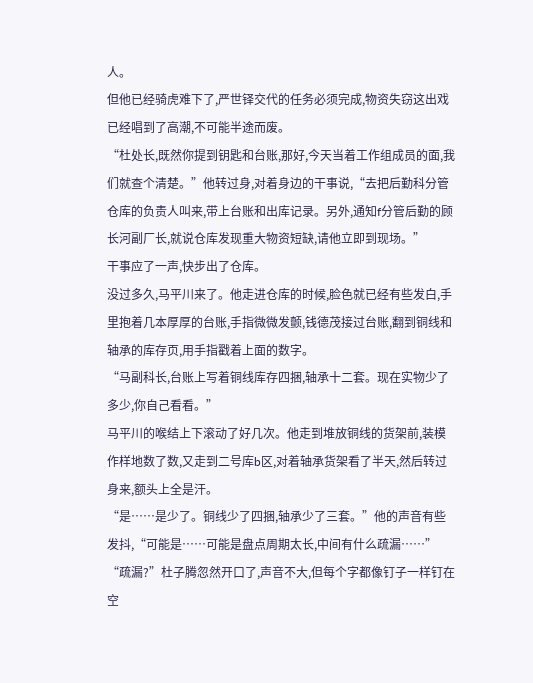人。
但他已经骑虎难下了,严世铎交代的任务必须完成,物资失窃这出戏已经唱到了高潮,不可能半途而废。
“杜处长,既然你提到钥匙和台账,那好,今天当着工作组成员的面,我们就查个清楚。”他转过身,对着身边的干事说,“去把后勤科分管仓库的负责人叫来,带上台账和出库记录。另外,通知f分管后勤的顾长河副厂长,就说仓库发现重大物资短缺,请他立即到现场。”
干事应了一声,快步出了仓库。
没过多久,马平川来了。他走进仓库的时候,脸色就已经有些发白,手里抱着几本厚厚的台账,手指微微发颤,钱德茂接过台账,翻到铜线和轴承的库存页,用手指戳着上面的数字。
“马副科长,台账上写着铜线库存四捆,轴承十二套。现在实物少了多少,你自己看看。”
马平川的喉结上下滚动了好几次。他走到堆放铜线的货架前,装模作样地数了数,又走到二号库b区,对着轴承货架看了半天,然后转过身来,额头上全是汗。
“是……是少了。铜线少了四捆,轴承少了三套。”他的声音有些发抖,“可能是……可能是盘点周期太长,中间有什么疏漏……”
“疏漏?”杜子腾忽然开口了,声音不大,但每个字都像钉子一样钉在空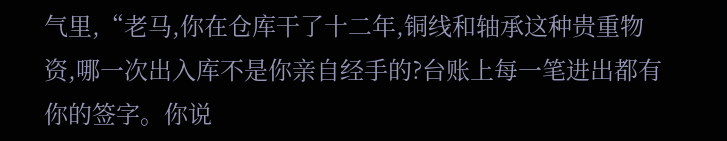气里,“老马,你在仓库干了十二年,铜线和轴承这种贵重物资,哪一次出入库不是你亲自经手的?台账上每一笔进出都有你的签字。你说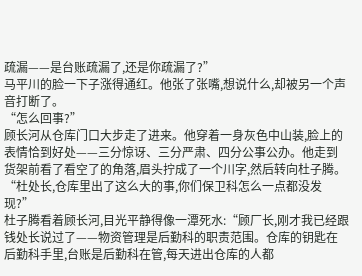疏漏——是台账疏漏了,还是你疏漏了?”
马平川的脸一下子涨得通红。他张了张嘴,想说什么,却被另一个声音打断了。
“怎么回事?”
顾长河从仓库门口大步走了进来。他穿着一身灰色中山装,脸上的表情恰到好处——三分惊讶、三分严肃、四分公事公办。他走到货架前看了看空了的角落,眉头拧成了一个川字,然后转向杜子腾。
“杜处长,仓库里出了这么大的事,你们保卫科怎么一点都没发现?”
杜子腾看着顾长河,目光平静得像一潭死水:“顾厂长,刚才我已经跟钱处长说过了——物资管理是后勤科的职责范围。仓库的钥匙在后勤科手里,台账是后勤科在管,每天进出仓库的人都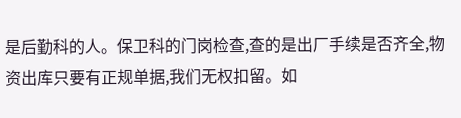是后勤科的人。保卫科的门岗检查,查的是出厂手续是否齐全,物资出库只要有正规单据,我们无权扣留。如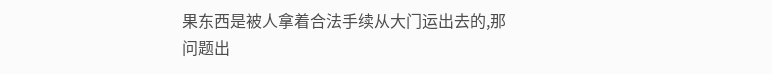果东西是被人拿着合法手续从大门运出去的,那问题出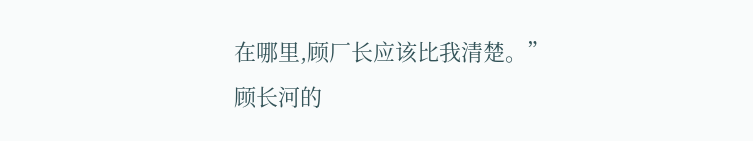在哪里,顾厂长应该比我清楚。”
顾长河的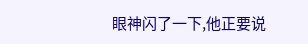眼神闪了一下,他正要说